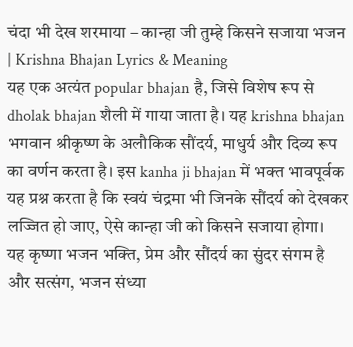चंदा भी देख शरमाया – कान्हा जी तुम्हे किसने सजाया भजन | Krishna Bhajan Lyrics & Meaning
यह एक अत्यंत popular bhajan है, जिसे विशेष रूप से dholak bhajan शैली में गाया जाता है। यह krishna bhajan भगवान श्रीकृष्ण के अलौकिक सौंदर्य, माधुर्य और दिव्य रूप का वर्णन करता है। इस kanha ji bhajan में भक्त भावपूर्वक यह प्रश्न करता है कि स्वयं चंद्रमा भी जिनके सौंदर्य को देखकर लज्जित हो जाए, ऐसे कान्हा जी को किसने सजाया होगा।
यह कृष्णा भजन भक्ति, प्रेम और सौंदर्य का सुंदर संगम है और सत्संग, भजन संध्या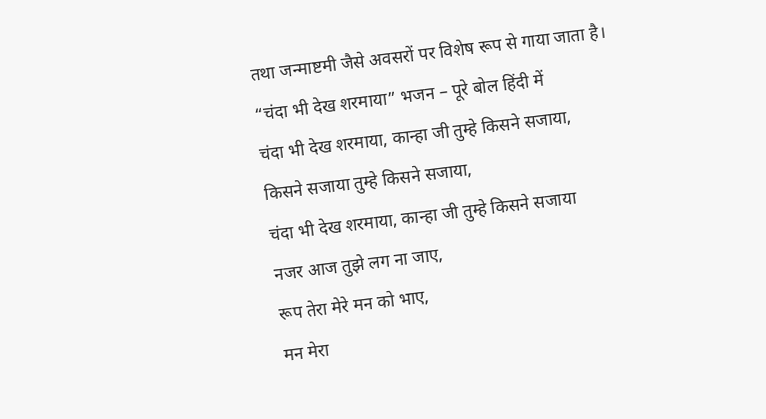तथा जन्माष्टमी जैसे अवसरों पर विशेष रूप से गाया जाता है।
“चंदा भी देख शरमाया” भजन – पूरे बोल हिंदी में
चंदा भी देख शरमाया, कान्हा जी तुम्हे किसने सजाया,
किसने सजाया तुम्हे किसने सजाया,
चंदा भी देख शरमाया, कान्हा जी तुम्हे किसने सजाया
नजर आज तुझे लग ना जाए,
रूप तेरा मेरे मन को भाए,
मन मेरा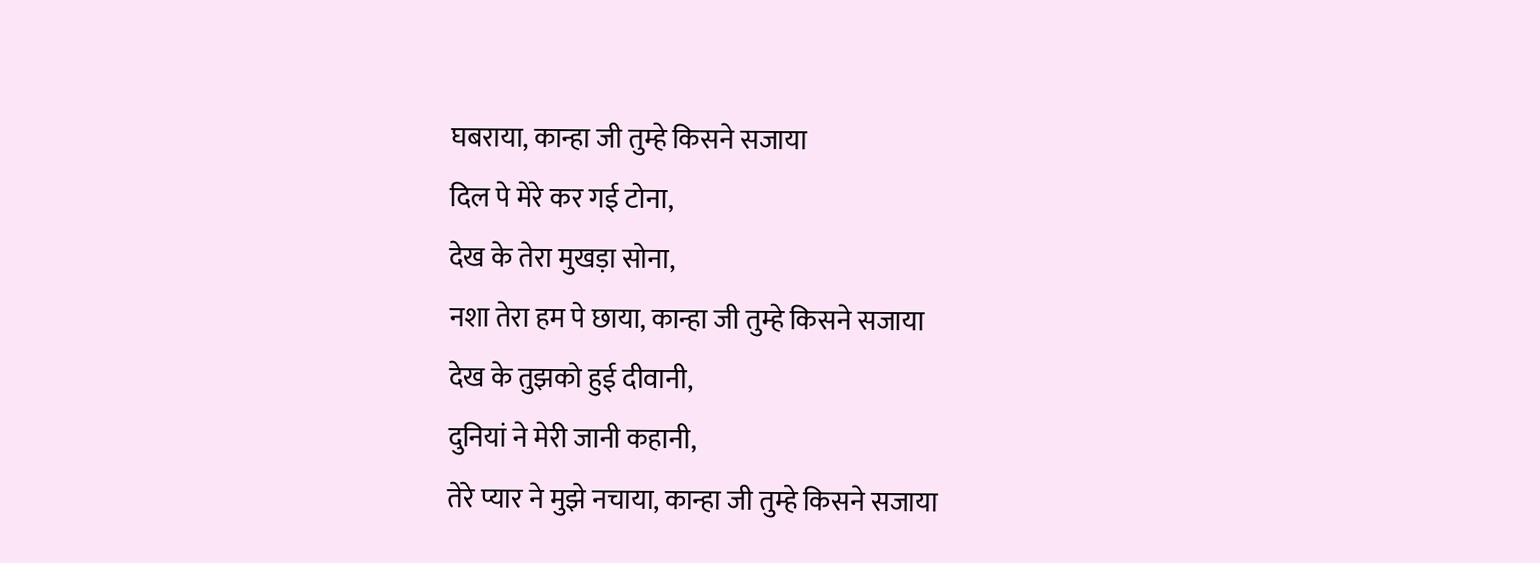घबराया, कान्हा जी तुम्हे किसने सजाया
दिल पे मेरे कर गई टोना,
देख के तेरा मुखड़ा सोना,
नशा तेरा हम पे छाया, कान्हा जी तुम्हे किसने सजाया
देख के तुझको हुई दीवानी,
दुनियां ने मेरी जानी कहानी,
तेरे प्यार ने मुझे नचाया, कान्हा जी तुम्हे किसने सजाया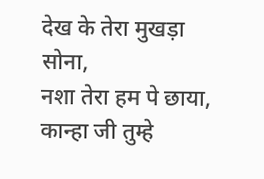देख के तेरा मुखड़ा सोना,
नशा तेरा हम पे छाया, कान्हा जी तुम्हे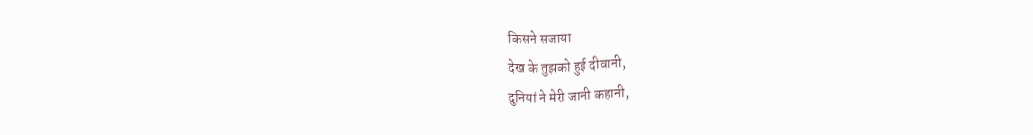किसने सजाया
देख के तुझको हुई दीवानी,
दुनियां ने मेरी जानी कहानी,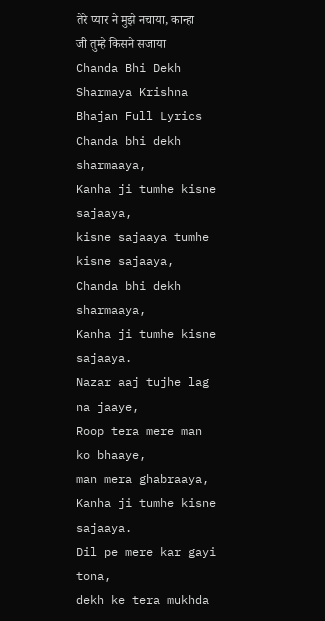तेरे प्यार ने मुझे नचाया, कान्हा जी तुम्हे किसने सजाया
Chanda Bhi Dekh Sharmaya Krishna Bhajan Full Lyrics
Chanda bhi dekh sharmaaya,
Kanha ji tumhe kisne sajaaya,
kisne sajaaya tumhe kisne sajaaya,
Chanda bhi dekh sharmaaya,
Kanha ji tumhe kisne sajaaya.
Nazar aaj tujhe lag na jaaye,
Roop tera mere man ko bhaaye,
man mera ghabraaya,
Kanha ji tumhe kisne sajaaya.
Dil pe mere kar gayi tona,
dekh ke tera mukhda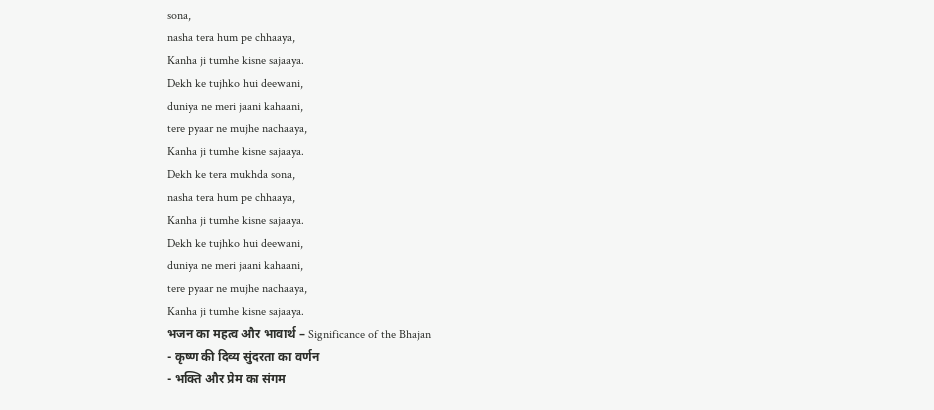sona,
nasha tera hum pe chhaaya,
Kanha ji tumhe kisne sajaaya.
Dekh ke tujhko hui deewani,
duniya ne meri jaani kahaani,
tere pyaar ne mujhe nachaaya,
Kanha ji tumhe kisne sajaaya.
Dekh ke tera mukhda sona,
nasha tera hum pe chhaaya,
Kanha ji tumhe kisne sajaaya.
Dekh ke tujhko hui deewani,
duniya ne meri jaani kahaani,
tere pyaar ne mujhe nachaaya,
Kanha ji tumhe kisne sajaaya.
भजन का महत्व और भावार्थ – Significance of the Bhajan
- कृष्ण की दिव्य सुंदरता का वर्णन
- भक्ति और प्रेम का संगम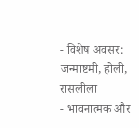- विशेष अवसर: जन्माष्टमी, होली, रासलीला
- भावनात्मक और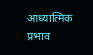आध्यात्मिक प्रभाव